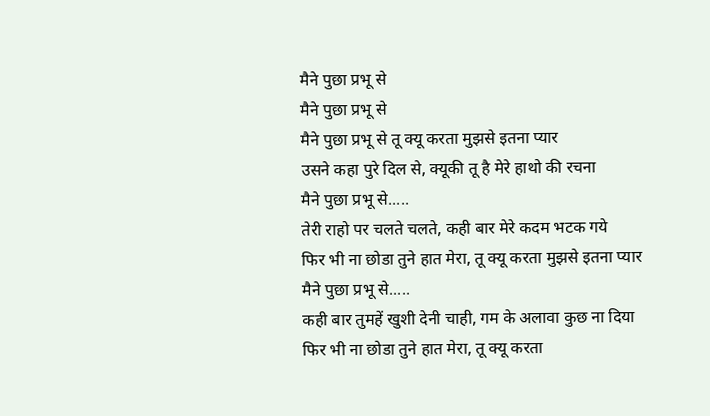मैने पुछा प्रभू से
मैने पुछा प्रभू से
मैने पुछा प्रभू से तू क्यू करता मुझसे इतना प्यार
उसने कहा पुरे दिल से, क्यूकी तू है मेरे हाथो की रचना
मैने पुछा प्रभू से.....
तेरी राहो पर चलते चलते, कही बार मेरे कदम भटक गये
फिर भी ना छोडा तुने हात मेरा, तू क्यू करता मुझसे इतना प्यार
मैने पुछा प्रभू से.....
कही बार तुमहें खुशी देनी चाही, गम के अलावा कुछ ना दिया
फिर भी ना छोडा तुने हात मेरा, तू क्यू करता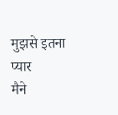मुझसे इतना प्यार
मैने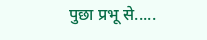पुछा प्रभू से.....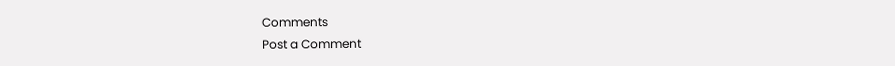Comments
Post a Comment